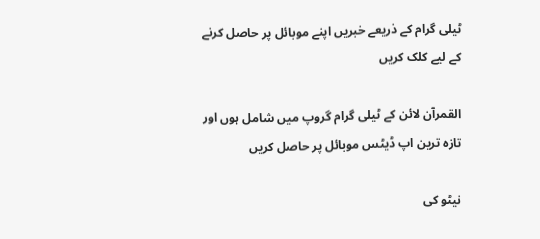ٹیلی گرام کے ذریعے خبریں اپنے موبائل پر حاصل کرنے کے لیے کلک کریں

القمرآن لائن کے ٹیلی گرام گروپ میں شامل ہوں اور تازہ ترین اپ ڈیٹس موبائل پر حاصل کریں

نیٹو کی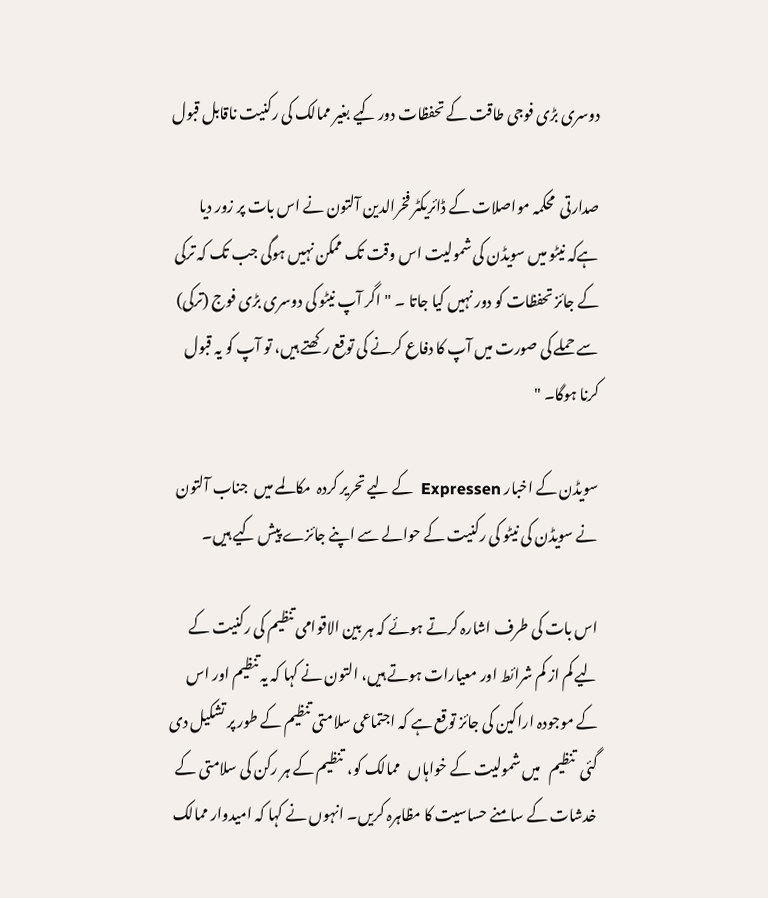دوسری بڑی فوجی طاقت کے تحفظات دور کیے بغیر ممالک کی رکنیت ناقابل قبول

صدارتی  محکمہ مواصلات کے ڈائریکٹر فخرالدین آلتون نے اس بات پر زور دیا  ہےکہ نیٹو میں سویڈن کی شمولیت اس وقت تک ممکن نہیں ہوگی جب تک کہ ترکی کے جائز تحفظات کو دور نہیں کیا جاتا ۔ "اگر آپ نیٹو کی دوسری بڑی فوج (ترکی) سے حملے کی صورت میں آپ کا دفاع کرنے کی توقع رکھتے ہیں، تو آپ کو یہ قبول کرنا ہوگا۔ "

سویڈن کے اخبار Expressen  کے لیے تحریر کردہ  مکالمے میں  جناب آلتون نے سویڈن کی نیٹو کی رکنیت کے حوالے سے اپنے جائزے پیش کیے ہیں۔

اس بات کی طرف اشارہ کرتے ہوئے کہ ہر بین الاقوامی تنظیم کی رکنیت کے لیے کم از کم شرائط اور معیارات ہوتے ہیں، التون نے کہا کہ یہ تنظیم اور اس کے موجودہ اراکین کی جائز توقع ہے کہ اجتماعی سلامتی تنظیم کے طور پر تشکیل دی گئی  تنظیم   میں شمولیت کے خواہاں   ممالک کو،  تنظیم کے ہر رکن کی سلامتی کے خدشات کے سامنے حساسیت کا مظاہرہ کریں۔ انہوں نے کہا کہ امیدوار ممالک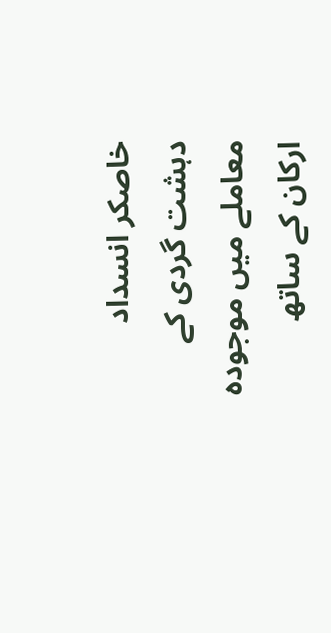خاصکر انسداد دہشت گردی کے معاملے میں موجودہ  ارکان کے ساتھ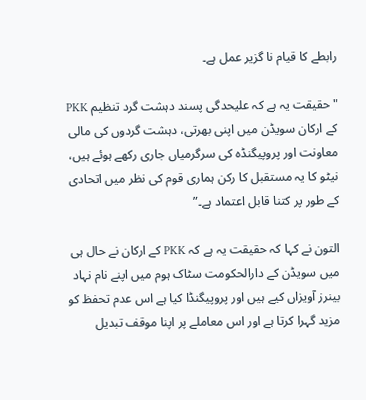رابطے کا قیام نا گزیر عمل ہے۔

"حقیقت یہ ہے کہ علیحدگی پسند دہشت گرد تنظیم PKK کے ارکان سویڈن میں اپنی بھرتی، دہشت گردوں کی مالی معاونت اور پروپیگنڈہ کی سرگرمیاں جاری رکھے ہوئے ہیں، نیٹو کا یہ مستقبل کا رکن ہماری قوم کی نظر میں اتحادی کے طور پر کتنا قابل اعتماد ہے۔”

التون نے کہا کہ حقیقت یہ ہے کہ PKK کے ارکان نے حال ہی میں سویڈن کے دارالحکومت سٹاک ہوم میں اپنے نام نہاد بینرز آویزاں کیے ہیں اور پروپیگنڈا کیا ہے اس عدم تحفظ کو مزید گہرا کرتا ہے اور اس معاملے پر اپنا موقف تبدیل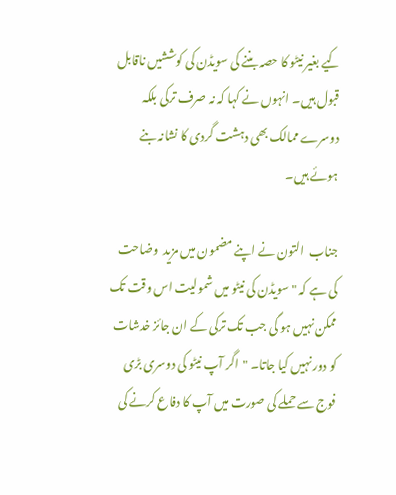کیے بغیر نیٹو کا حصہ بننے کی سویڈن کی کوششیں ناقابل قبول ہیں۔ انہوں نے کہا کہ نہ صرف ترکی بلکہ دوسرے ممالک بھی دہشت گردی کا نشانہ بنے ہوئے ہیں۔

جناب  التون نے اپنے مضمون میں مزید  وضاحت کی ہے کہ "سویڈن کی نیٹو میں شمولیت اس وقت تک ممکن نہیں ہو گی جب تک ترکی کے ان جائز خدشات کو دور نہیں کیا جاتا۔ "اگر آپ نیٹو کی دوسری بڑی فوج سے حملے کی صورت میں آپ کا دفاع کرنے کی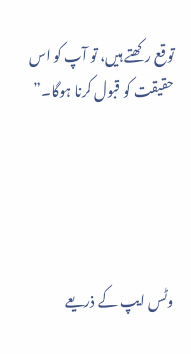توقع رکھتے ہیں، تو آپ کو اس حقیقت کو قبول کرنا ہوگا۔”





وٹس ایپ کے ذریعے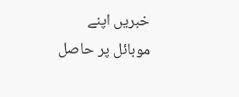خبریں اپنے موبائل پر حاصل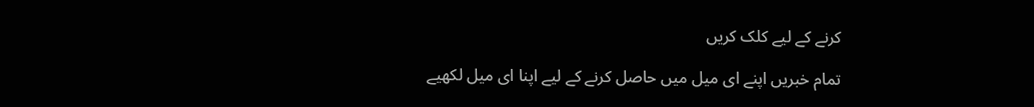کرنے کے لیے کلک کریں

تمام خبریں اپنے ای میل میں حاصل کرنے کے لیے اپنا ای میل لکھیے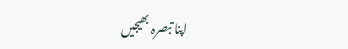اپنا تبصرہ بھیجیں